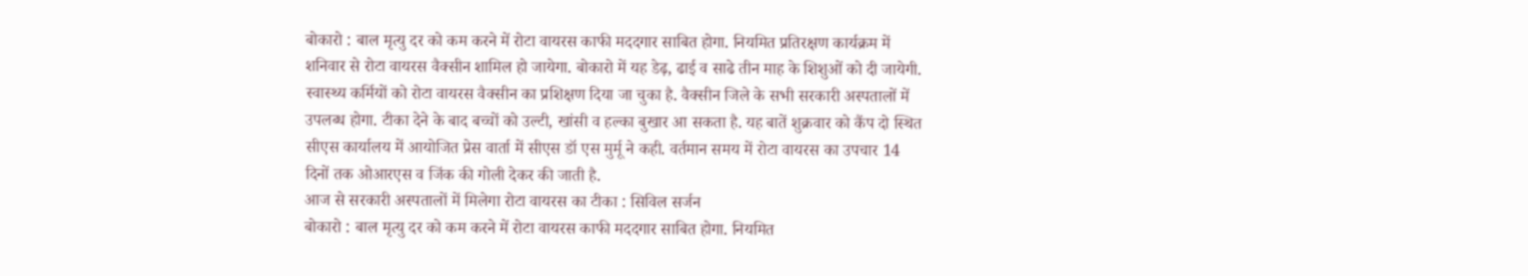बोकारो : बाल मृत्यु दर को कम करने में रोटा वायरस काफी मददगार साबित होगा. नियमित प्रतिरक्षण कार्यक्रम में शनिवार से रोटा वायरस वैक्सीन शामिल हो जायेगा. बोकारो में यह डेढ़, ढाई व साढे तीन माह के शिशुओं को दी जायेगी. स्वास्थ्य कर्मियों को रोटा वायरस वैक्सीन का प्रशिक्षण दिया जा चुका है. वैक्सीन जिले के सभी सरकारी अस्पतालों में उपलब्ध होगा. टीका देने के बाद बच्चों को उल्टी, खांसी व हल्का बुखार आ सकता है. यह बातें शुक्रवार को कैंप दो स्थित सीएस कार्यालय में आयोजित प्रेस वार्ता में सीएस डॉ एस मुर्मू ने कही. वर्तमान समय में रोटा वायरस का उपचार 14 दिनों तक ओआरएस व जिंक की गोली देकर की जाती है.
आज से सरकारी अस्पतालों में मिलेगा रोटा वायरस का टीका : सिविल सर्जन
बोकारो : बाल मृत्यु दर को कम करने में रोटा वायरस काफी मददगार साबित होगा. नियमित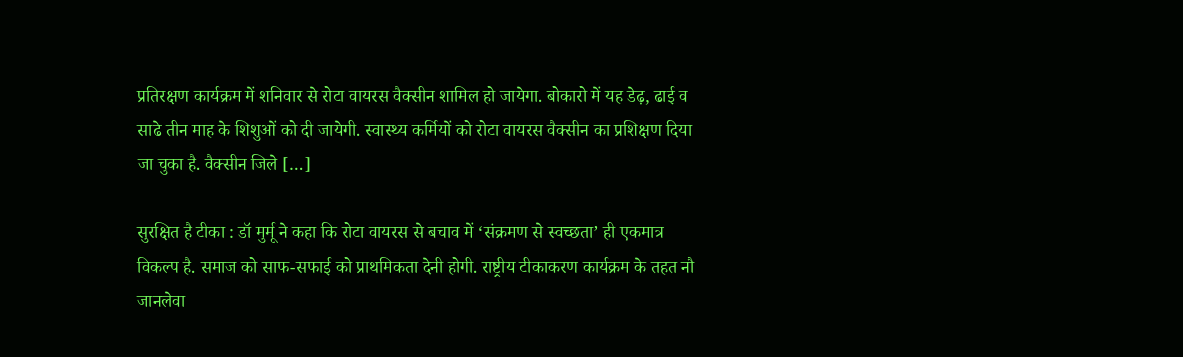प्रतिरक्षण कार्यक्रम में शनिवार से रोटा वायरस वैक्सीन शामिल हो जायेगा. बोकारो में यह डेढ़, ढाई व साढे तीन माह के शिशुओं को दी जायेगी. स्वास्थ्य कर्मियों को रोटा वायरस वैक्सीन का प्रशिक्षण दिया जा चुका है. वैक्सीन जिले […]

सुरक्षित है टीका : डॉ मुर्मू ने कहा कि रोटा वायरस से बचाव में ‘संक्रमण से स्वच्छता’ ही एकमात्र विकल्प है. समाज को साफ-सफाई को प्राथमिकता देनी होगी. राष्ट्रीय टीकाकरण कार्यक्रम के तहत नौ जानलेवा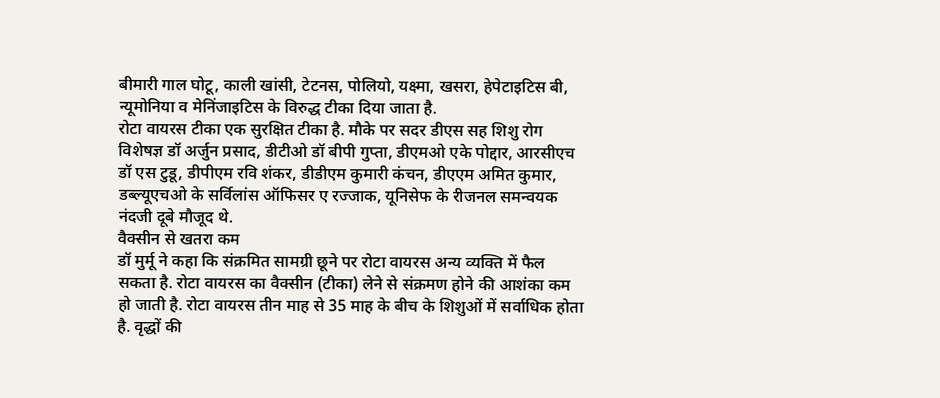बीमारी गाल घोटू, काली खांसी, टेटनस, पोलियो, यक्ष्मा, खसरा, हेपेटाइटिस बी, न्यूमोनिया व मेनिंजाइटिस के विरुद्ध टीका दिया जाता है.
रोटा वायरस टीका एक सुरक्षित टीका है. मौके पर सदर डीएस सह शिशु रोग विशेषज्ञ डॉ अर्जुन प्रसाद, डीटीओ डॉ बीपी गुप्ता, डीएमओ एके पोद्दार, आरसीएच डॉ एस टुडू, डीपीएम रवि शंकर, डीडीएम कुमारी कंचन, डीएएम अमित कुमार, डब्ल्यूएचओ के सर्विलांस ऑफिसर ए रज्जाक, यूनिसेफ के रीजनल समन्वयक नंदजी दूबे मौजूद थे.
वैक्सीन से खतरा कम
डॉ मुर्मू ने कहा कि संक्रमित सामग्री छूने पर रोटा वायरस अन्य व्यक्ति में फैल सकता है. रोटा वायरस का वैक्सीन (टीका) लेने से संक्रमण होने की आशंका कम हो जाती है. रोटा वायरस तीन माह से 35 माह के बीच के शिशुओं में सर्वाधिक होता है. वृद्धों की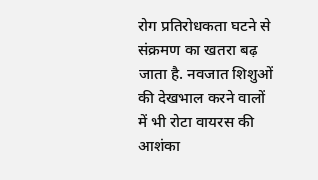रोग प्रतिरोधकता घटने से संक्रमण का खतरा बढ़ जाता है. नवजात शिशुओं की देखभाल करने वालों में भी रोटा वायरस की आशंका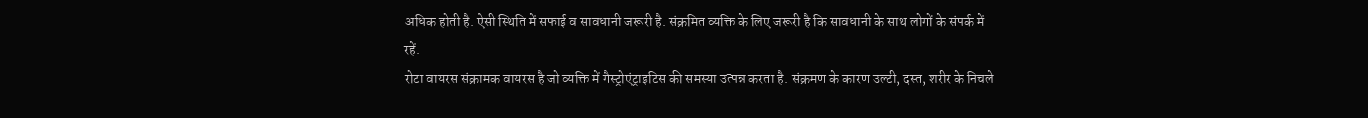अधिक होती है. ऐसी स्थिति में सफाई व सावधानी जरूरी है. संक्रमित व्यक्ति के लिए जरूरी है कि सावधानी के साथ लोगों के संपर्क में रहें.
रोटा वायरस संक्रामक वायरस है जो व्यक्ति में गैस्ट्रोएंट्राइटिस की समस्या उत्पन्न करता है. संक्रमण के कारण उल्टी, दस्त, शरीर के निचले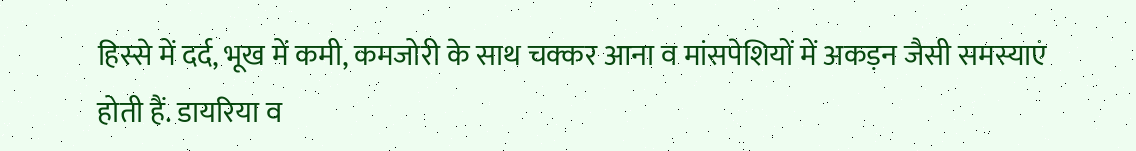हिस्से में दर्द, भूख में कमी, कमजोरी के साथ चक्कर आना व मांसपेशियों में अकड़न जैसी समस्याएं होती हैं. डायरिया व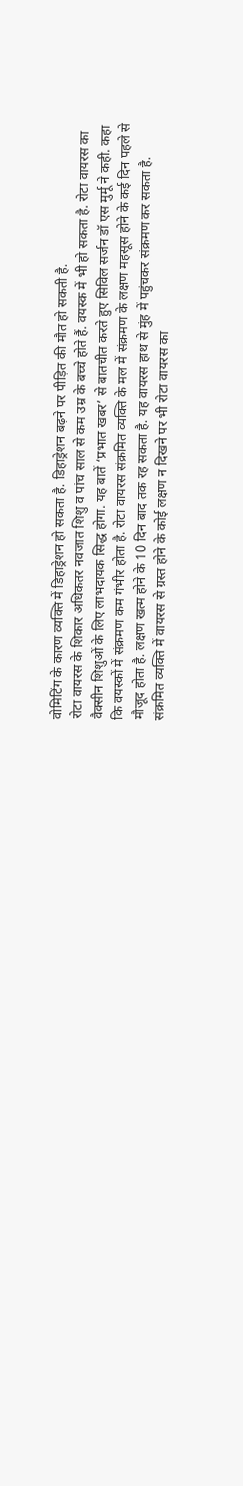वोमिटिंग के कारण व्यक्ति में डिहाड्रेशन हो सकता है. डिहाड्रेशन बढ़ने पर पीड़ित की मौत हो सकती है.
रोटा वायरस के शिकार अधिकतर नवजात शिशु व पांच साल से कम उम्र के बच्चे होते हैं. वयस्क में भी हो सकता है. रोटा वायरस का वैक्सीन शिशुओं के लिए लाभदायक सिद्ध होगा. यह बातें ‘प्रभात खबर’ से बातचीत करते हुए सिविल सर्जन डॉ एस मुर्मू ने कही. कहा कि वयस्कों में संक्रमण कम गंभीर होता है. रोटा वायरस संक्रमित व्यक्ति के मल में संक्रमण के लक्षण महसूस होने के कई दिन पहले से मौजूद होता है. लक्षण खत्म होने के 10 दिन बाद तक रह सकता है. यह वायरस हाथ से मुंह में पहुंचकर संक्रमण कर सकता है. संक्रमित व्यक्ति में वायरस से ग्रस्त होने के कोई लक्षण न दिखने पर भी रोटा वायरस का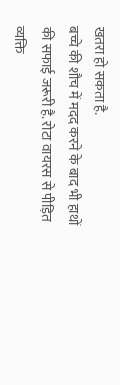खतरा हो सकता है.
बच्चे की शौच में मदद करने के बाद भी हाथों की सफाई जरूरी है. रोटा वायरस से पीड़ित व्यक्ति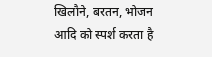खिलौने, बरतन, भोजन आदि को स्पर्श करता है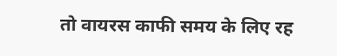तो वायरस काफी समय के लिए रह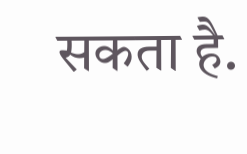सकता है.